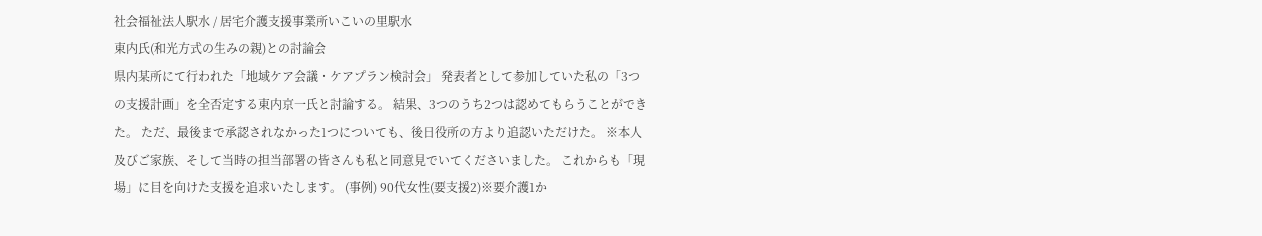社会福祉法人駅水 / 居宅介護支援事業所いこいの里駅水
東内氏(和光方式の生みの親)との討論会
県内某所にて行われた「地域ケア会議・ケアプラン検討会」 発表者として参加していた私の「3つの支援計画」を全否定する東内京一氏と討論する。 結果、3つのうち2つは認めてもらうことができた。 ただ、最後まで承認されなかった1つについても、後日役所の方より追認いただけた。 ※本人及びご家族、そして当時の担当部署の皆さんも私と同意見でいてくださいました。 これからも「現場」に目を向けた支援を追求いたします。 (事例) 90代女性(要支援2)※要介護1か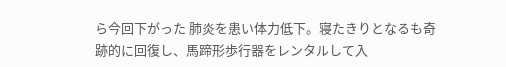ら今回下がった 肺炎を患い体力低下。寝たきりとなるも奇跡的に回復し、馬蹄形歩行器をレンタルして入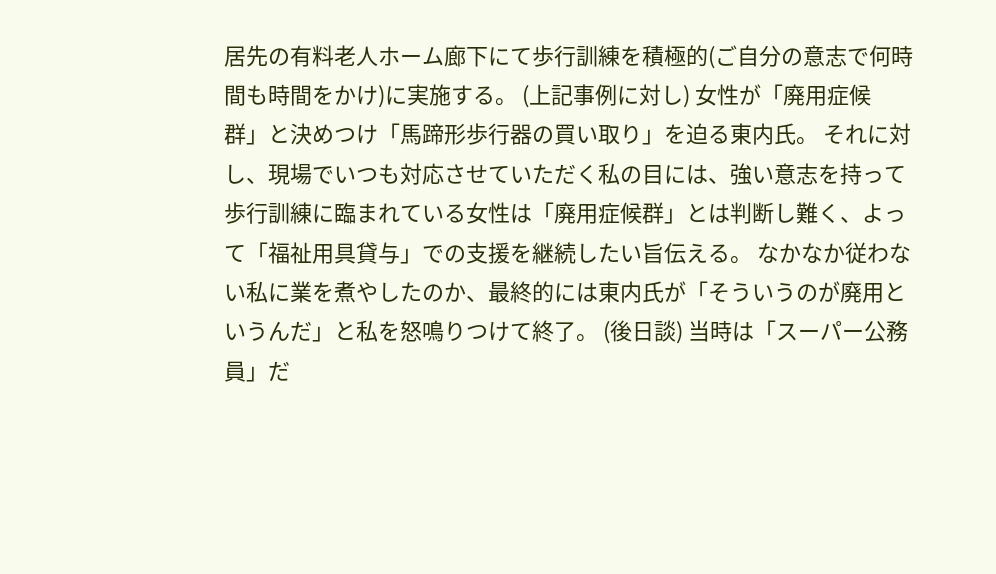居先の有料老人ホーム廊下にて歩行訓練を積極的(ご自分の意志で何時間も時間をかけ)に実施する。 (上記事例に対し) 女性が「廃用症候群」と決めつけ「馬蹄形歩行器の買い取り」を迫る東内氏。 それに対し、現場でいつも対応させていただく私の目には、強い意志を持って歩行訓練に臨まれている女性は「廃用症候群」とは判断し難く、よって「福祉用具貸与」での支援を継続したい旨伝える。 なかなか従わない私に業を煮やしたのか、最終的には東内氏が「そういうのが廃用というんだ」と私を怒鳴りつけて終了。 (後日談) 当時は「スーパー公務員」だ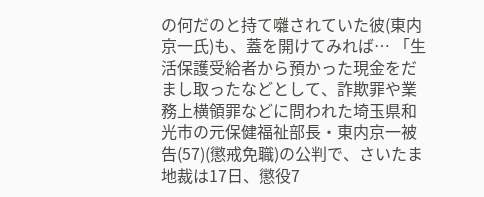の何だのと持て囃されていた彼(東内京一氏)も、蓋を開けてみれば… 「生活保護受給者から預かった現金をだまし取ったなどとして、詐欺罪や業務上横領罪などに問われた埼玉県和光市の元保健福祉部長・東内京一被告(57)(懲戒免職)の公判で、さいたま地裁は17日、懲役7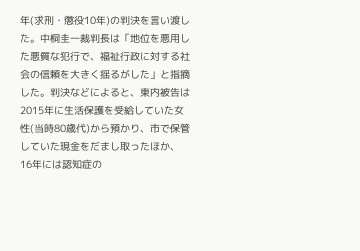年(求刑・懲役10年)の判決を言い渡した。中桐圭一裁判長は「地位を悪用した悪質な犯行で、福祉行政に対する社会の信頼を大きく揺るがした」と指摘した。判決などによると、東内被告は2015年に生活保護を受給していた女性(当時80歳代)から預かり、市で保管していた現金をだまし取ったほか、16年には認知症の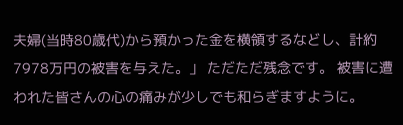夫婦(当時80歳代)から預かった金を横領するなどし、計約7978万円の被害を与えた。」 ただただ残念です。 被害に遭われた皆さんの心の痛みが少しでも和らぎますように。